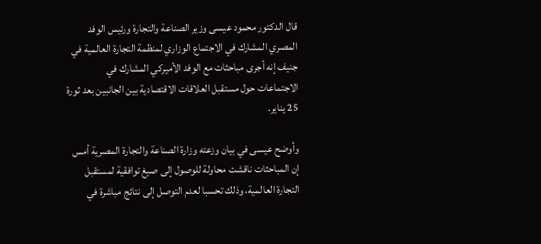قال الدكتور محمود عيسى وزير الصناعة والتجارة ورئيس الوفد المصري المشارك في الاجتماع الوزاري لمنظمة التجارة العالمية في جنيف إنه أجرى مباحثات مع الوفد الأميركي المشارك في الاجتماعات حول مستقبل العلاقات الاقتصادية بين الجانبين بعد ثورة 25 يناير.

وأوضح عيسى في بيان وزعته وزارة الصناعة والتجارة المصرية أمس إن المباحثات ناقشت محاولة للوصول إلى صيغ توافقية لمستقبل التجارة العالمية، وذلك تحسبا لعدم التوصل إلى نتائج مباشرة في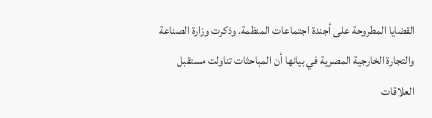القضايا المطروحة على أجندة اجتماعات المنظمة. وذكرت وزارة الصناعة والتجارة الخارجية المصرية في بيانها أن المباحثات تناولت مستقبل العلاقات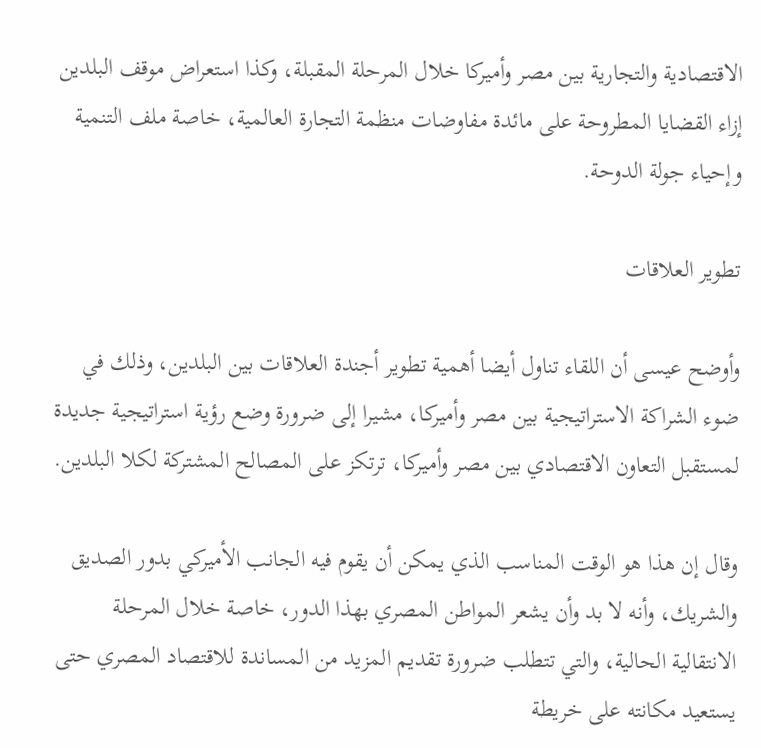الاقتصادية والتجارية بين مصر وأميركا خلال المرحلة المقبلة، وكذا استعراض موقف البلدين إزاء القضايا المطروحة على مائدة مفاوضات منظمة التجارة العالمية، خاصة ملف التنمية وإحياء جولة الدوحة.

تطوير العلاقات

وأوضح عيسى أن اللقاء تناول أيضا أهمية تطوير أجندة العلاقات بين البلدين، وذلك في ضوء الشراكة الاستراتيجية بين مصر وأميركا، مشيرا إلى ضرورة وضع رؤية استراتيجية جديدة لمستقبل التعاون الاقتصادي بين مصر وأميركا، ترتكز على المصالح المشتركة لكلا البلدين.

وقال إن هذا هو الوقت المناسب الذي يمكن أن يقوم فيه الجانب الأميركي بدور الصديق والشريك، وأنه لا بد وأن يشعر المواطن المصري بهذا الدور، خاصة خلال المرحلة الانتقالية الحالية، والتي تتطلب ضرورة تقديم المزيد من المساندة للاقتصاد المصري حتى يستعيد مكانته على خريطة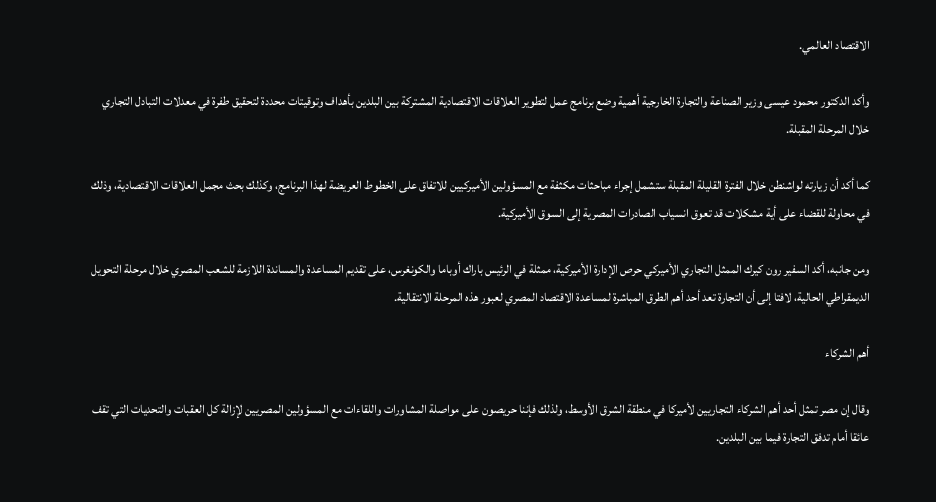الاقتصاد العالمي.

وأكد الدكتور محمود عيسى وزير الصناعة والتجارة الخارجية أهمية وضع برنامج عمل لتطوير العلاقات الاقتصادية المشتركة بين البلدين بأهداف وتوقيتات محددة لتحقيق طفرة في معدلات التبادل التجاري خلال المرحلة المقبلة.

كما أكد أن زيارته لواشنطن خلال الفترة القليلة المقبلة ستشمل إجراء مباحثات مكثفة مع المسؤولين الأميركيين للاتفاق على الخطوط العريضة لهذا البرنامج، وكذلك بحث مجمل العلاقات الاقتصادية، وذلك في محاولة للقضاء على أية مشكلات قد تعوق انسياب الصادرات المصرية إلى السوق الأميركية.

ومن جانبه، أكد السفير رون كيرك الممثل التجاري الأميركي حرص الإدارة الأميركية، ممثلة في الرئيس باراك أوباما والكونغرس، على تقديم المساعدة والمساندة اللازمة للشعب المصري خلال مرحلة التحويل الديمقراطي الحالية، لافتا إلى أن التجارة تعد أحد أهم الطرق المباشرة لمساعدة الاقتصاد المصري لعبور هذه المرحلة الانتقالية.

أهم الشركاء

وقال إن مصر تمثل أحد أهم الشركاء التجاريين لأميركا في منطقة الشرق الأوسط، ولذلك فإننا حريصون على مواصلة المشاورات واللقاءات مع المسؤولين المصريين لإزالة كل العقبات والتحديات التي تقف عائقا أمام تدفق التجارة فيما بين البلدين.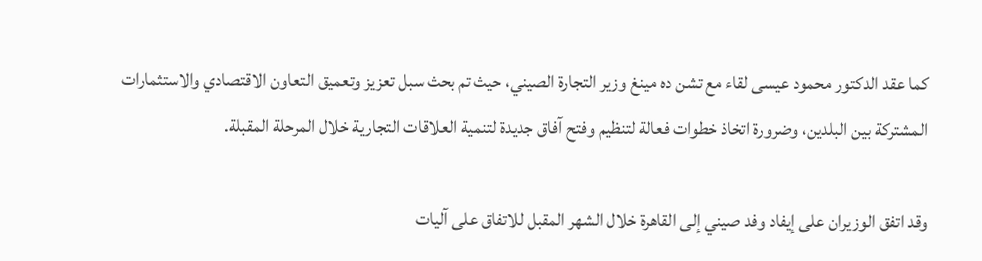كما عقد الدكتور محمود عيسى لقاء مع تشن ده مينغ وزير التجارة الصيني، حيث تم بحث سبل تعزيز وتعميق التعاون الاقتصادي والاستثمارات المشتركة بين البلدين، وضرورة اتخاذ خطوات فعالة لتنظيم وفتح آفاق جديدة لتنمية العلاقات التجارية خلال المرحلة المقبلة.

وقد اتفق الوزيران على إيفاد وفد صيني إلى القاهرة خلال الشهر المقبل للاتفاق على آليات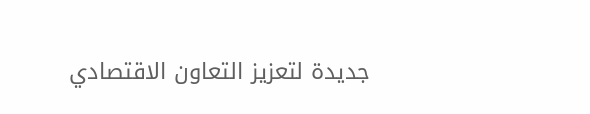جديدة لتعزيز التعاون الاقتصادي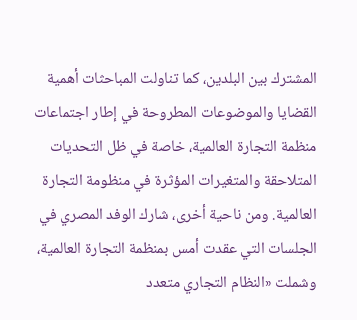المشترك بين البلدين، كما تناولت المباحثات أهمية القضايا والموضوعات المطروحة في إطار اجتماعات منظمة التجارة العالمية، خاصة في ظل التحديات المتلاحقة والمتغيرات المؤثرة في منظومة التجارة العالمية. ومن ناحية أخرى، شارك الوفد المصري في الجلسات التي عقدت أمس بمنظمة التجارة العالمية، وشملت «النظام التجاري متعدد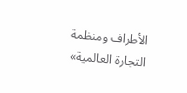الأطراف ومنظمة التجارة العالمية»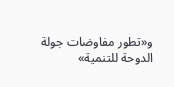و«تطور مفاوضات جولة الدوحة للتنمية»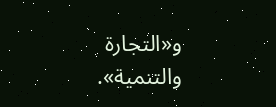و«التجارة والتنمية».